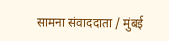सामना संवाददाता / मुंबई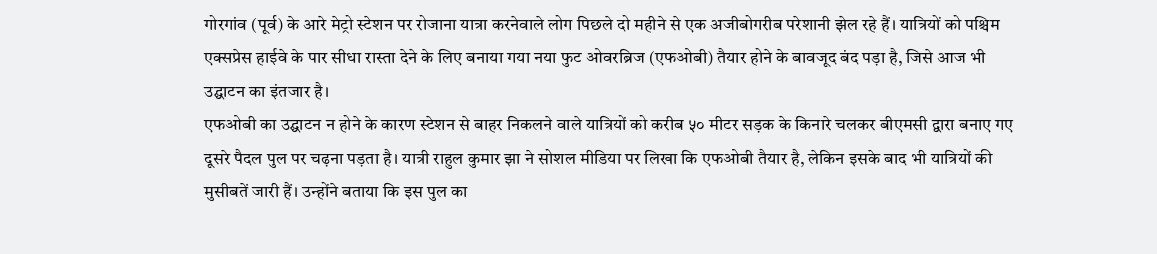गोरगांव (पूर्व) के आरे मेट्रो स्टेशन पर रोजाना यात्रा करनेवाले लोग पिछले दो महीने से एक अजीबोगरीब परेशानी झेल रहे हैं। यात्रियों को पश्चिम एक्सप्रेस हाईवे के पार सीधा रास्ता देने के लिए बनाया गया नया फुट ओवरब्रिज (एफओबी) तैयार होने के बावजूद बंद पड़ा है, जिसे आज भी उद्घाटन का इंतजार है।
एफओबी का उद्घाटन न होने के कारण स्टेशन से बाहर निकलने वाले यात्रियों को करीब ५० मीटर सड़क के किनारे चलकर बीएमसी द्वारा बनाए गए दूसरे पैदल पुल पर चढ़ना पड़ता है। यात्री राहुल कुमार झा ने सोशल मीडिया पर लिखा कि एफओबी तैयार है, लेकिन इसके बाद भी यात्रियों की मुसीबतें जारी हैं। उन्होंने बताया कि इस पुल का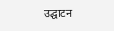उद्घाटन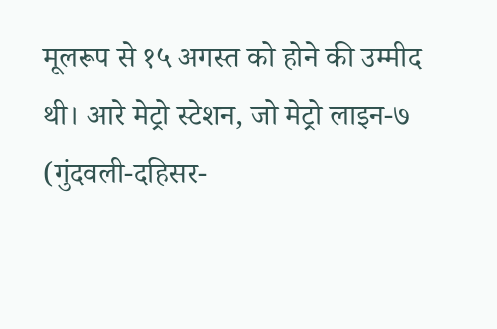मूलरूप से १५ अगस्त को होने की उम्मीद थी। आरे मेट्रो स्टेशन, जो मेट्रो लाइन-७ (गुंदवली-दहिसर-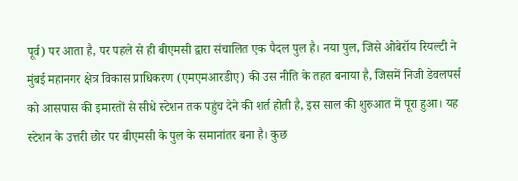पूर्व) पर आता है, पर पहले से ही बीएमसी द्वारा संचालित एक पैदल पुल है। नया पुल, जिसे ओबेरॉय रियल्टी ने मुंबई महानगर क्षेत्र विकास प्राधिकरण (एमएमआरडीए) की उस नीति के तहत बनाया है, जिसमें निजी डेवलपर्स को आसपास की इमारतों से सीधे स्टेशन तक पहुंच देने की शर्त होती है, इस साल की शुरुआत में पूरा हुआ। यह स्टेशन के उत्तरी छोर पर बीएमसी के पुल के समानांतर बना है। कुछ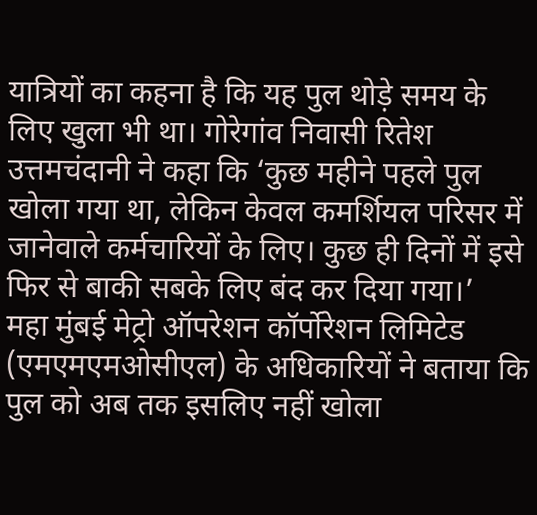यात्रियों का कहना है कि यह पुल थोड़े समय के लिए खुला भी था। गोरेगांव निवासी रितेश उत्तमचंदानी ने कहा कि ‘कुछ महीने पहले पुल खोला गया था, लेकिन केवल कमर्शियल परिसर में जानेवाले कर्मचारियों के लिए। कुछ ही दिनों में इसे फिर से बाकी सबके लिए बंद कर दिया गया।’
महा मुंबई मेट्रो ऑपरेशन कॉर्पोरेशन लिमिटेड (एमएमएमओसीएल) के अधिकारियों ने बताया कि पुल को अब तक इसलिए नहीं खोला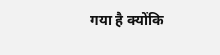गया है क्योंकि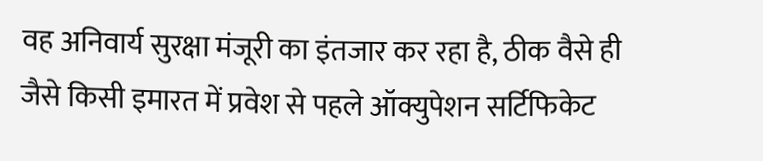वह अनिवार्य सुरक्षा मंजूरी का इंतजार कर रहा है, ठीक वैसे ही जैसे किसी इमारत में प्रवेश से पहले ऑक्युपेशन सर्टिफिकेट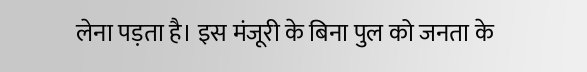लेना पड़ता है। इस मंजूरी के बिना पुल को जनता के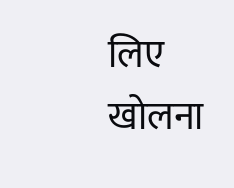लिए खोलना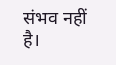संभव नहीं है।